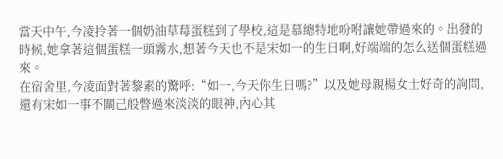當天中午,今凌拎著一個奶油草莓蛋糕到了學校,這是慕總特地吩咐讓她帶過來的。出發的時候,她拿著這個蛋糕一頭霧水,想著今天也不是宋如一的生日啊,好端端的怎么送個蛋糕過來。
在宿舍里,今凌面對著黎素的驚呼:“如一,今天你生日嗎?”以及她母親楊女士好奇的詢問,還有宋如一事不關己般瞥過來淡淡的眼神,內心其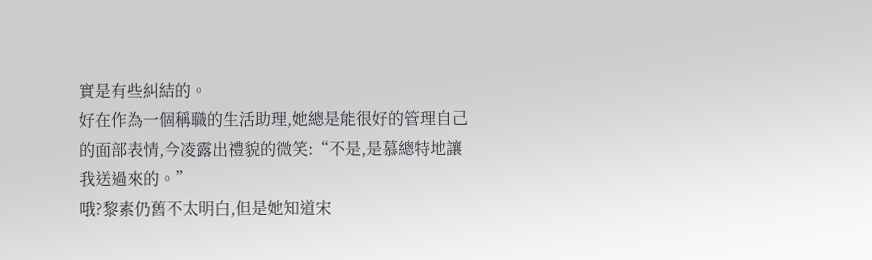實是有些糾結的。
好在作為一個稱職的生活助理,她總是能很好的管理自己的面部表情,今凌露出禮貌的微笑:“不是,是慕總特地讓我送過來的。”
哦?黎素仍舊不太明白,但是她知道宋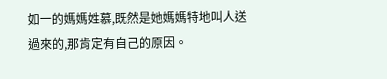如一的媽媽姓慕,既然是她媽媽特地叫人送過來的,那肯定有自己的原因。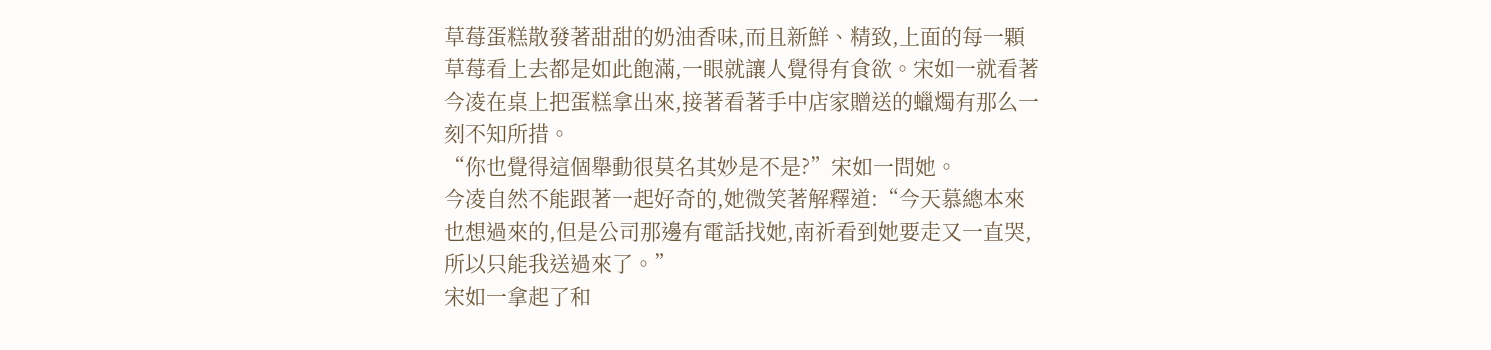草莓蛋糕散發著甜甜的奶油香味,而且新鮮、精致,上面的每一顆草莓看上去都是如此飽滿,一眼就讓人覺得有食欲。宋如一就看著今凌在桌上把蛋糕拿出來,接著看著手中店家贈送的蠟燭有那么一刻不知所措。
“你也覺得這個舉動很莫名其妙是不是?”宋如一問她。
今凌自然不能跟著一起好奇的,她微笑著解釋道:“今天慕總本來也想過來的,但是公司那邊有電話找她,南祈看到她要走又一直哭,所以只能我送過來了。”
宋如一拿起了和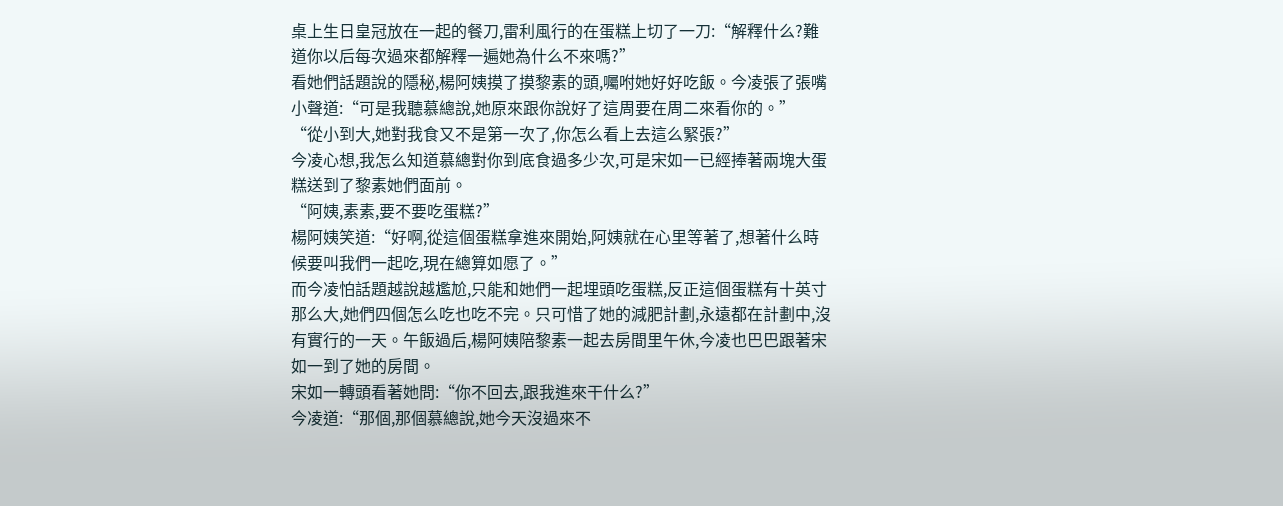桌上生日皇冠放在一起的餐刀,雷利風行的在蛋糕上切了一刀:“解釋什么?難道你以后每次過來都解釋一遍她為什么不來嗎?”
看她們話題說的隱秘,楊阿姨摸了摸黎素的頭,囑咐她好好吃飯。今凌張了張嘴小聲道:“可是我聽慕總說,她原來跟你說好了這周要在周二來看你的。”
“從小到大,她對我食又不是第一次了,你怎么看上去這么緊張?”
今凌心想,我怎么知道慕總對你到底食過多少次,可是宋如一已經捧著兩塊大蛋糕送到了黎素她們面前。
“阿姨,素素,要不要吃蛋糕?”
楊阿姨笑道:“好啊,從這個蛋糕拿進來開始,阿姨就在心里等著了,想著什么時候要叫我們一起吃,現在總算如愿了。”
而今凌怕話題越說越尷尬,只能和她們一起埋頭吃蛋糕,反正這個蛋糕有十英寸那么大,她們四個怎么吃也吃不完。只可惜了她的減肥計劃,永遠都在計劃中,沒有實行的一天。午飯過后,楊阿姨陪黎素一起去房間里午休,今凌也巴巴跟著宋如一到了她的房間。
宋如一轉頭看著她問:“你不回去,跟我進來干什么?”
今凌道:“那個,那個慕總說,她今天沒過來不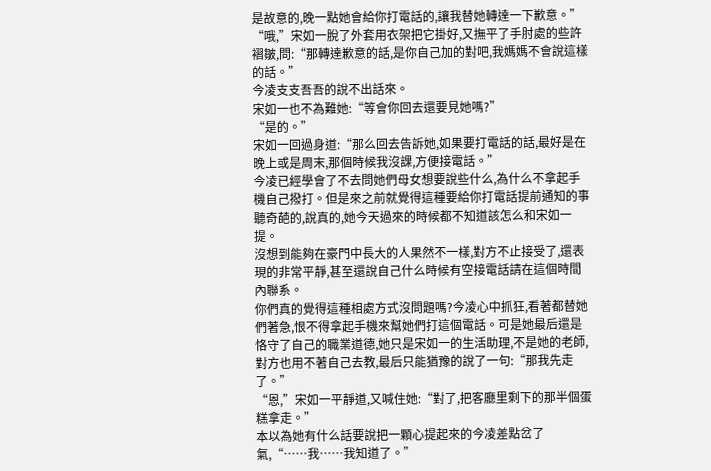是故意的,晚一點她會給你打電話的,讓我替她轉達一下歉意。”
“哦,”宋如一脫了外套用衣架把它掛好,又撫平了手肘處的些許褶皺,問:“那轉達歉意的話,是你自己加的對吧,我媽媽不會說這樣的話。”
今凌支支吾吾的說不出話來。
宋如一也不為難她:“等會你回去還要見她嗎?”
“是的。”
宋如一回過身道:“那么回去告訴她,如果要打電話的話,最好是在晚上或是周末,那個時候我沒課,方便接電話。”
今凌已經學會了不去問她們母女想要說些什么,為什么不拿起手機自己撥打。但是來之前就覺得這種要給你打電話提前通知的事聽奇葩的,說真的,她今天過來的時候都不知道該怎么和宋如一提。
沒想到能夠在豪門中長大的人果然不一樣,對方不止接受了,還表現的非常平靜,甚至還說自己什么時候有空接電話請在這個時間內聯系。
你們真的覺得這種相處方式沒問題嗎?今凌心中抓狂,看著都替她們著急,恨不得拿起手機來幫她們打這個電話。可是她最后還是恪守了自己的職業道德,她只是宋如一的生活助理,不是她的老師,對方也用不著自己去教,最后只能猶豫的說了一句:“那我先走了。”
“恩,”宋如一平靜道,又喊住她:“對了,把客廳里剩下的那半個蛋糕拿走。”
本以為她有什么話要說把一顆心提起來的今凌差點岔了氣,“……我……我知道了。”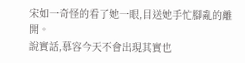宋如一奇怪的看了她一眼,目送她手忙腳亂的離開。
說實話,慕容今天不會出現其實也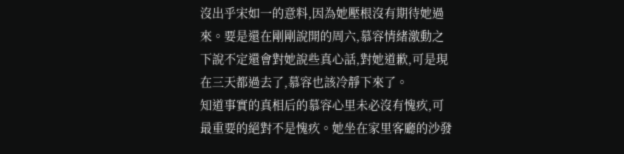沒出乎宋如一的意料,因為她壓根沒有期待她過來。要是還在剛剛說開的周六,慕容情緒激動之下說不定還會對她說些真心話,對她道歉,可是現在三天都過去了,慕容也該冷靜下來了。
知道事實的真相后的慕容心里未必沒有愧疚,可最重要的絕對不是愧疚。她坐在家里客廳的沙發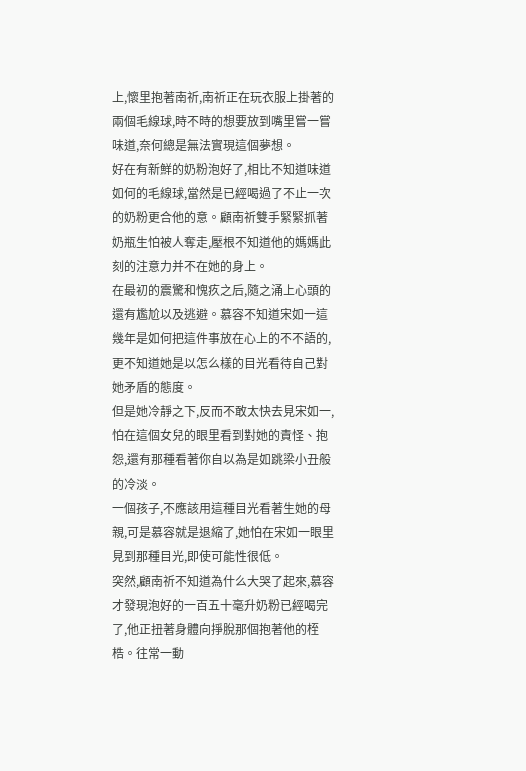上,懷里抱著南祈,南祈正在玩衣服上掛著的兩個毛線球,時不時的想要放到嘴里嘗一嘗味道,奈何總是無法實現這個夢想。
好在有新鮮的奶粉泡好了,相比不知道味道如何的毛線球,當然是已經喝過了不止一次的奶粉更合他的意。顧南祈雙手緊緊抓著奶瓶生怕被人奪走,壓根不知道他的媽媽此刻的注意力并不在她的身上。
在最初的震驚和愧疚之后,隨之涌上心頭的還有尷尬以及逃避。慕容不知道宋如一這幾年是如何把這件事放在心上的不不語的,更不知道她是以怎么樣的目光看待自己對她矛盾的態度。
但是她冷靜之下,反而不敢太快去見宋如一,怕在這個女兒的眼里看到對她的責怪、抱怨,還有那種看著你自以為是如跳梁小丑般的冷淡。
一個孩子,不應該用這種目光看著生她的母親,可是慕容就是退縮了,她怕在宋如一眼里見到那種目光,即使可能性很低。
突然,顧南祈不知道為什么大哭了起來,慕容才發現泡好的一百五十毫升奶粉已經喝完了,他正扭著身體向掙脫那個抱著他的桎梏。往常一動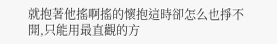就抱著他搖啊搖的懷抱這時卻怎么也掙不開,只能用最直觀的方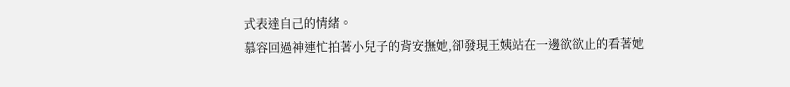式表達自己的情緒。
慕容回過神連忙拍著小兒子的背安撫她,卻發現王姨站在一邊欲欲止的看著她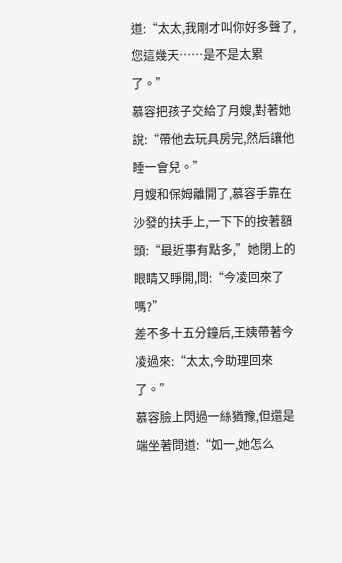道:“太太,我剛才叫你好多聲了,您這幾天……是不是太累了。”
慕容把孩子交給了月嫂,對著她說:“帶他去玩具房完,然后讓他睡一會兒。”
月嫂和保姆離開了,慕容手靠在沙發的扶手上,一下下的按著額頭:“最近事有點多,”她閉上的眼睛又睜開,問:“今凌回來了嗎?”
差不多十五分鐘后,王姨帶著今凌過來:“太太,今助理回來了。”
慕容臉上閃過一絲猶豫,但還是端坐著問道:“如一,她怎么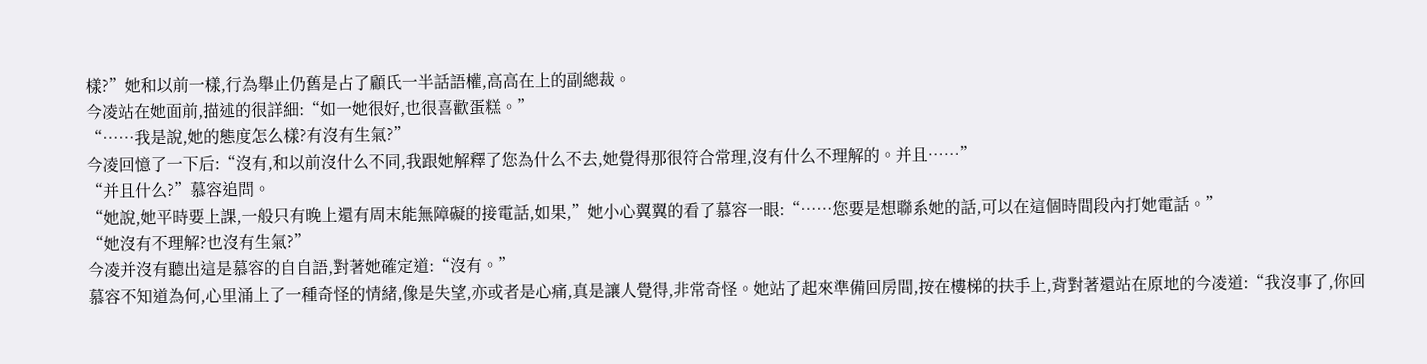樣?”她和以前一樣,行為舉止仍舊是占了顧氏一半話語權,高高在上的副總裁。
今凌站在她面前,描述的很詳細:“如一她很好,也很喜歡蛋糕。”
“……我是說,她的態度怎么樣?有沒有生氣?”
今凌回憶了一下后:“沒有,和以前沒什么不同,我跟她解釋了您為什么不去,她覺得那很符合常理,沒有什么不理解的。并且……”
“并且什么?”慕容追問。
“她說,她平時要上課,一般只有晚上還有周末能無障礙的接電話,如果,”她小心翼翼的看了慕容一眼:“……您要是想聯系她的話,可以在這個時間段內打她電話。”
“她沒有不理解?也沒有生氣?”
今凌并沒有聽出這是慕容的自自語,對著她確定道:“沒有。”
慕容不知道為何,心里涌上了一種奇怪的情緒,像是失望,亦或者是心痛,真是讓人覺得,非常奇怪。她站了起來準備回房間,按在樓梯的扶手上,背對著還站在原地的今凌道:“我沒事了,你回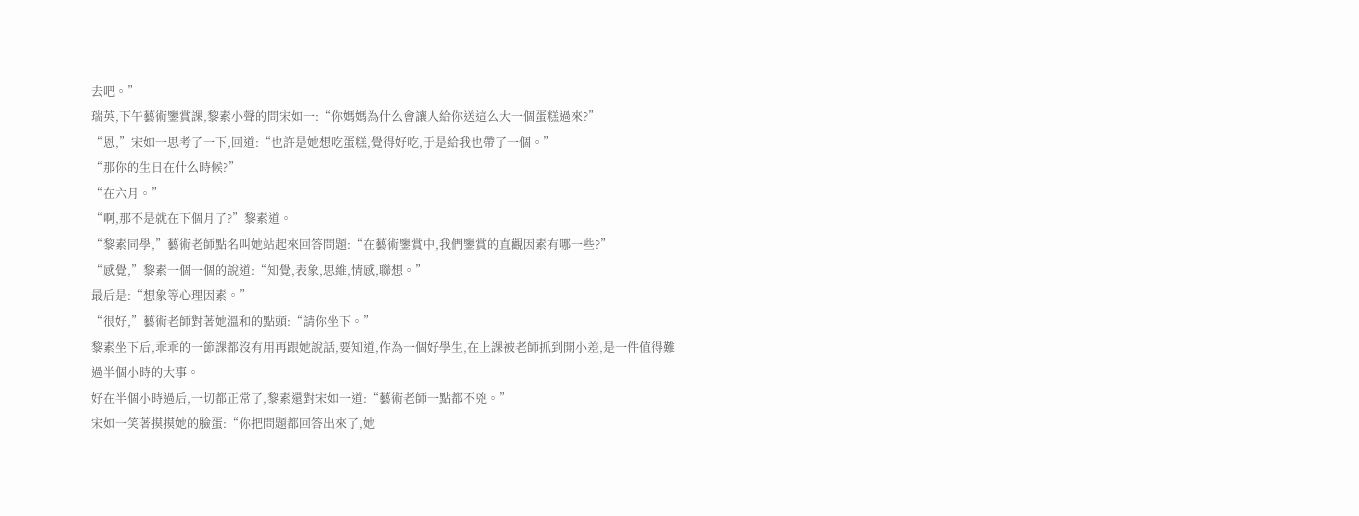去吧。”
瑞英,下午藝術鑒賞課,黎素小聲的問宋如一:“你媽媽為什么會讓人給你送這么大一個蛋糕過來?”
“恩,”宋如一思考了一下,回道:“也許是她想吃蛋糕,覺得好吃,于是給我也帶了一個。”
“那你的生日在什么時候?”
“在六月。”
“啊,那不是就在下個月了?”黎素道。
“黎素同學,”藝術老師點名叫她站起來回答問題:“在藝術鑒賞中,我們鑒賞的直觀因素有哪一些?”
“感覺,”黎素一個一個的說道:“知覺,表象,思維,情感,聯想。”
最后是:“想象等心理因素。”
“很好,”藝術老師對著她溫和的點頭:“請你坐下。”
黎素坐下后,乖乖的一節課都沒有用再跟她說話,要知道,作為一個好學生,在上課被老師抓到開小差,是一件值得難過半個小時的大事。
好在半個小時過后,一切都正常了,黎素還對宋如一道:“藝術老師一點都不兇。”
宋如一笑著摸摸她的臉蛋:“你把問題都回答出來了,她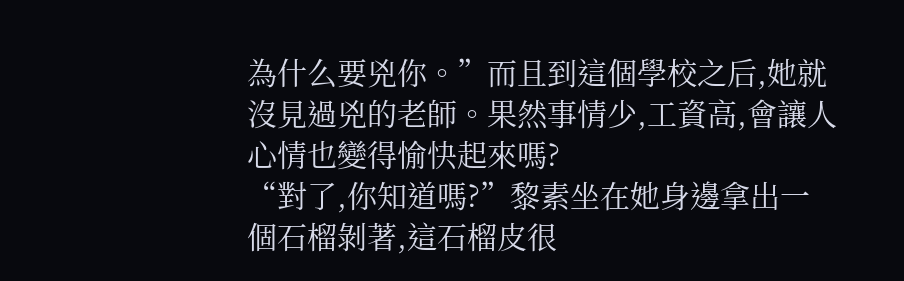為什么要兇你。”而且到這個學校之后,她就沒見過兇的老師。果然事情少,工資高,會讓人心情也變得愉快起來嗎?
“對了,你知道嗎?”黎素坐在她身邊拿出一個石榴剝著,這石榴皮很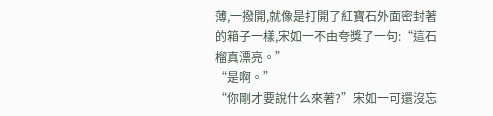薄,一撥開,就像是打開了紅寶石外面密封著的箱子一樣,宋如一不由夸獎了一句:“這石榴真漂亮。”
“是啊。”
“你剛才要說什么來著?”宋如一可還沒忘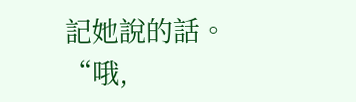記她說的話。
“哦,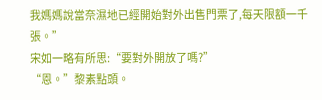我媽媽說當奈濕地已經開始對外出售門票了,每天限額一千張。”
宋如一略有所思:“要對外開放了嗎?”
“恩。”黎素點頭。